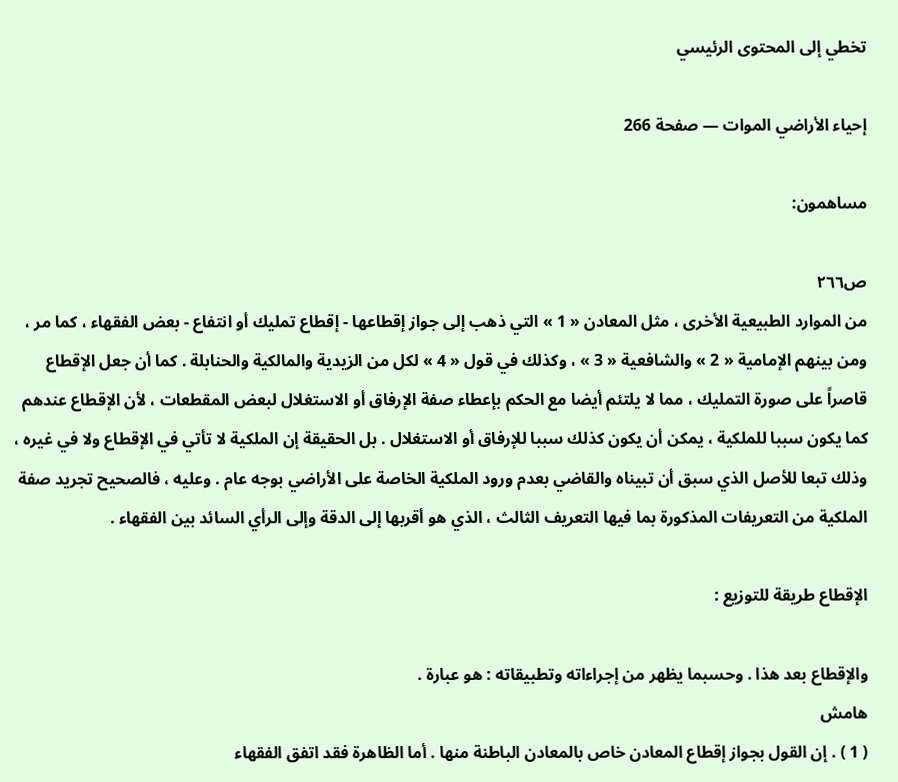تخطي إلى المحتوى الرئيسي

إحياء الأراضي الموات — صفحة 266

مساهمون:

ص٢٦٦
من الموارد الطبيعية الأخرى ، مثل المعادن « 1 » التي ذهب إلى جواز إقطاعها - إقطاع تمليك أو انتفاع - بعض الفقهاء ، كما مر ، ومن بينهم الإمامية « 2 » والشافعية « 3 » ، وكذلك في قول « 4 » لكل من الزيدية والمالكية والحنابلة . كما أن جعل الإقطاع قاصراً على صورة التمليك ، مما لا يلتئم أيضا مع الحكم بإعطاء صفة الإرفاق أو الاستغلال لبعض المقطعات ، لأن الإقطاع عندهم كما يكون سببا للملكية ، يمكن أن يكون كذلك سببا للإرفاق أو الاستغلال . بل الحقيقة إن الملكية لا تأتي في الإقطاع ولا في غيره ، وذلك تبعا للأصل الذي سبق أن تبيناه والقاضي بعدم ورود الملكية الخاصة على الأراضي بوجه عام . وعليه ، فالصحيح تجريد صفة الملكية من التعريفات المذكورة بما فيها التعريف الثالث ، الذي هو أقربها إلى الدقة وإلى الرأي السائد بين الفقهاء .

الإقطاع طريقة للتوزيع :

والإقطاع بعد هذا . وحسبما يظهر من إجراءاته وتطبيقاته : هو عبارة .
هامش
( 1 ) . إن القول بجواز إقطاع المعادن خاص بالمعادن الباطنة منها . أما الظاهرة فقد اتفق الفقهاء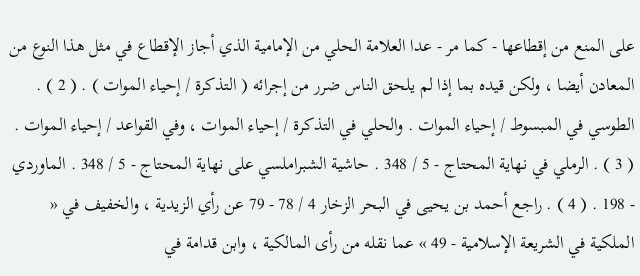على المنع من إقطاعها - كما مر - عدا العلامة الحلي من الإمامية الذي أجاز الإقطاع في مثل هذا النوع من المعادن أيضا ، ولكن قيده بما إذا لم يلحق الناس ضرر من إجرائه ( التذكرة / إحياء الموات ) . ( 2 ) . الطوسي في المبسوط / إحياء الموات . والحلي في التذكرة / إحياء الموات ، وفي القواعد / إحياء الموات . ( 3 ) . الرملي في نهاية المحتاج - 5 / 348 . حاشية الشبراملسي على نهاية المحتاج - 5 / 348 . الماوردي - 198 . ( 4 ) . راجع أحمد بن يحيى في البحر الزخار 4 / 78 - 79 عن رأي الزيدية ، والخفيف في « الملكية في الشريعة الإسلامية - 49 » عما نقله من رأى المالكية ، وابن قدامة في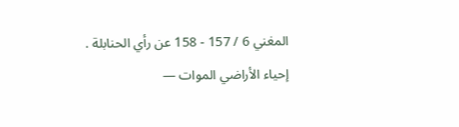المغني 6 / 157 - 158 عن رأي الحنابلة .
إحياء الأراضي الموات —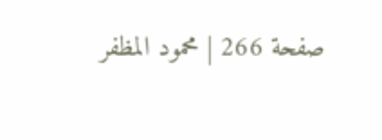صفحة 266 | محمود المظفر